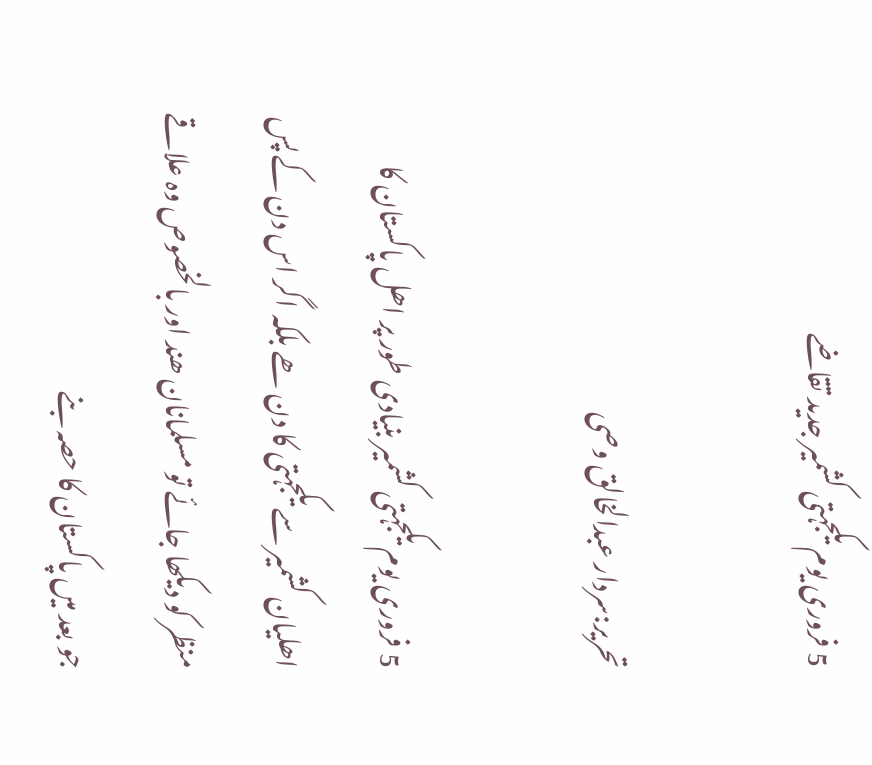5 فروری یوم یکجہتی کشمیر جدید تقاضے

تحریر:سردار عبدالخالق وصی

5 فروری یوم یکجہتی کشمیر بنیادی طور پر اھل پاکستان کا اھلیان کشمیر سے یکجہتی کا دن ھے بلکہ اگر اس دن کے پس منظر کو دیکھا جائے تو مسلمانان ھند اور بالخصوص وہ علاقے جو بعد میں پاکستان کا حصہ بنے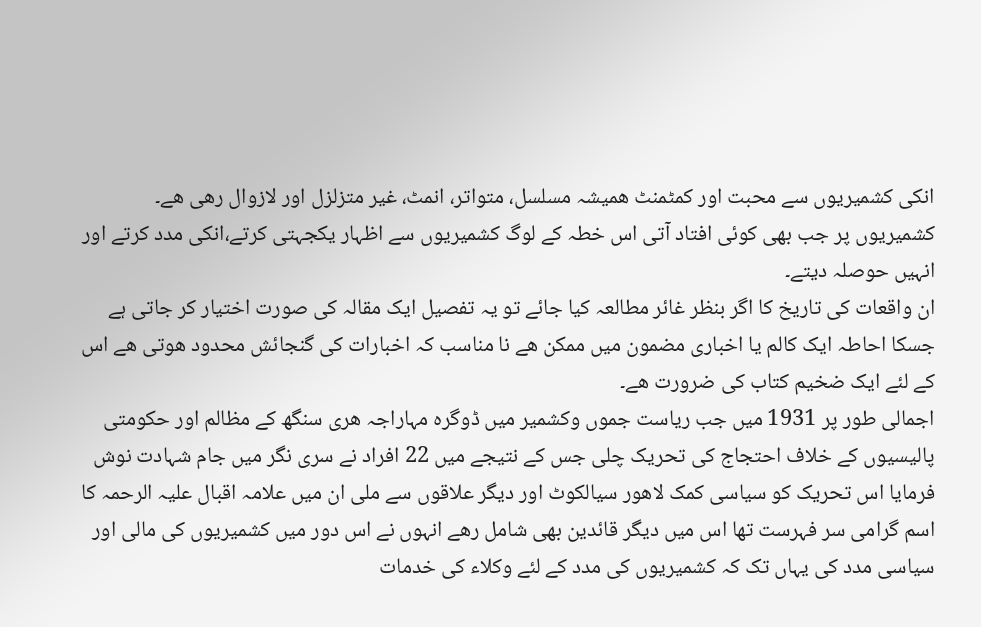انکی کشمیریوں سے محبت اور کمٹمنٹ ھمیشہ مسلسل، متواتر، انمٹ، غیر متزلزل اور لازوال رھی ھے۔
کشمیریوں پر جب بھی کوئی افتاد آتی اس خطہ کے لوگ کشمیریوں سے اظہار یکجہتی کرتے،انکی مدد کرتے اور انہیں حوصلہ دیتے۔
ان واقعات کی تاریخ کا اگر بنظر غائر مطالعہ کیا جائے تو یہ تفصیل ایک مقالہ کی صورت اختیار کر جاتی ہے جسکا احاطہ ایک کالم یا اخباری مضمون میں ممکن ھے نا مناسب کہ اخبارات کی گنجائش محدود ھوتی ھے اس کے لئے ایک ضخیم کتاب کی ضرورت ھے۔
اجمالی طور پر 1931 میں جب ریاست جموں وکشمیر میں ڈوگرہ مہاراجہ ھری سنگھ کے مظالم اور حکومتی پالیسیوں کے خلاف احتجاج کی تحریک چلی جس کے نتیجے میں 22 افراد نے سری نگر میں جام شہادت نوش فرمایا اس تحریک کو سیاسی کمک لاھور سیالکوٹ اور دیگر علاقوں سے ملی ان میں علامہ اقبال علیہ الرحمہ کا اسم گرامی سر فہرست تھا اس میں دیگر قائدین بھی شامل رھے انہوں نے اس دور میں کشمیریوں کی مالی اور سیاسی مدد کی یہاں تک کہ کشمیریوں کی مدد کے لئے وکلاء کی خدمات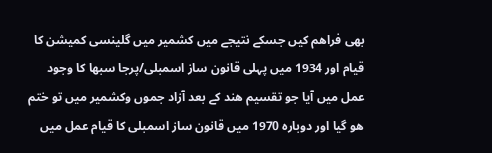بھی فراھم کیں جسکے نتیجے میں کشمیر میں گلینسی کمیشن کا قیام اور 1934 میں پہلی قانون ساز اسمبلی/پرجا سبھا کا وجود عمل میں آیا جو تقسیم ھند کے بعد آزاد جموں وکشمیر میں تو ختم ھو گیا اور دوبارہ 1970 میں قانون ساز اسمبلی کا قیام عمل میں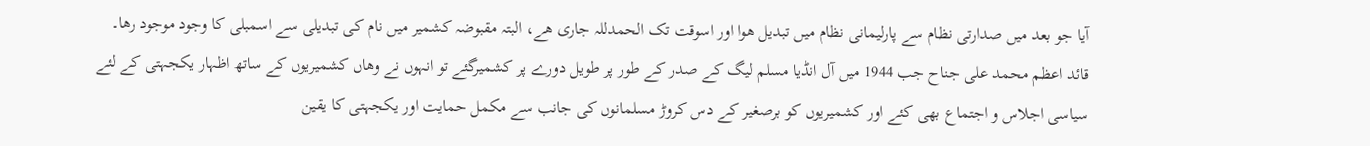آیا جو بعد میں صدارتی نظام سے پارلیمانی نظام میں تبدیل ھوا اور اسوقت تک الحمدللہ جاری ھے، البتہ مقبوضہ کشمیر میں نام کی تبدیلی سے اسمبلی کا وجود موجود رھا۔
قائد اعظم محمد علی جناح جب 1944 میں آل انڈیا مسلم لیگ کے صدر کے طور پر طویل دورے پر کشمیرگئے تو انہوں نے وھاں کشمیریوں کے ساتھ اظہار یکجہتی کے لئے سیاسی اجلاس و اجتماع بھی کئے اور کشمیریوں کو برصغیر کے دس کروڑ مسلمانوں کی جانب سے مکمل حمایت اور یکجہتی کا یقین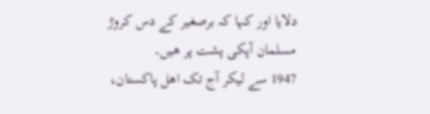دلایا اور کہا کہ برصغیر کے دس کروڑ مسلمان آپکی پشت پر ھیں۔
1947 سے لیکر آج تک اھل پاکستان،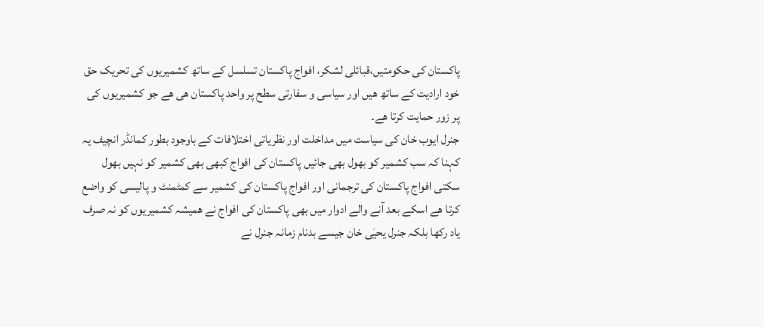پاکستان کی حکومتیں،قبائلی لشکر، افواج پاکستان تسلسل کے ساتھ کشمیریوں کی تحریک حق خود ارادیت کے ساتھ ھیں اور سیاسی و سفارتی سطح پر واحد پاکستان ھی ھے جو کشمیریوں کی پر زور حمایت کرتا ھے۔
جنرل ایوب خان کی سیاست میں مداخلت اور نظریاتی اختلافات کے باوجود بطور کمانڈر انچیف یہ کہنا کہ سب کشمیر کو بھول بھی جائیں پاکستان کی افواج کبھی بھی کشمیر کو نہیں بھول سکتی افواج پاکستان کی ترجمانی اور افواج پاکستان کی کشمیر سے کمٹمنٹ و پالیسی کو واضع کرتا ھے اسکے بعد آنے والے ادوار میں بھی پاکستان کی افواج نے ھمیشہ کشمیریوں کو نہ صرف یاد رکھا بلکہ جنرل یحیٰی خان جیسے بدنام زمانہ جنرل نے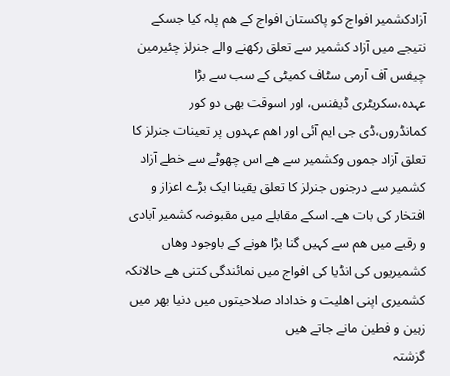آزادکشمیر افواج کو پاکستان افواج کے ھم پلہ کیا جسکے نتیجے میں آزاد کشمیر سے تعلق رکھنے والے جنرلز چئیرمین چیفس آف آرمی سٹاف کمیٹی کے سب سے بڑا عہدہ،سکریٹری ڈیفنس، اور اسوقت بھی دو کور کمانڈروں،ڈی جی ایم آئی اور اھم عہدوں پر تعینات جنرلز کا تعلق آزاد جموں وکشمیر سے ھے اس چھوٹے سے خطے آزاد کشمیر سے درجنوں جنرلز کا تعلق یقینا ایک بڑے اعزاز و افتخار کی بات ھے۔ اسکے مقابلے میں مقبوضہ کشمیر آبادی و رقبے میں ھم سے کہیں گنا بڑا ھونے کے باوجود وھاں کشمیریوں کی انڈیا کی افواج میں نمائندگی کتنی ھے حالانکہ کشمیری اپنی اھلیت و خداداد صلاحیتوں میں دنیا بھر میں زہین و فطین مانے جاتے ھیں
گزشتہ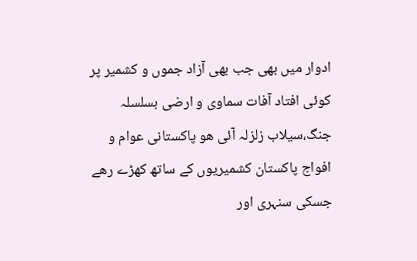ادوار میں بھی جب بھی آزاد جموں و کشمیر پر کوئی افتاد آفات سماوی و ارضی بسلسلہ جنگ،سیلاب زلزلہ آئی ھو پاکستانی عوام و افواج پاکستان کشمیریوں کے ساتھ کھڑے رھے جسکی سنہری اور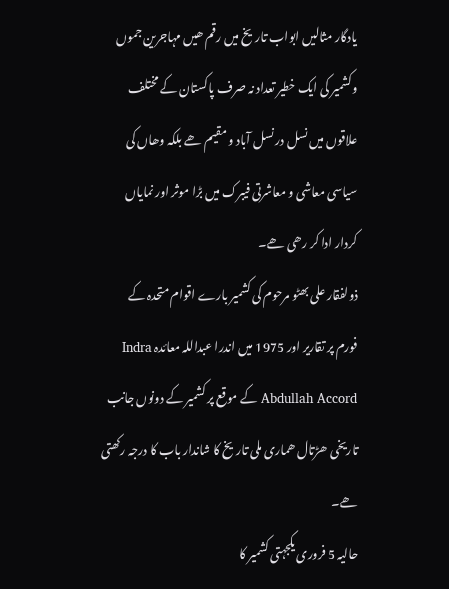یادگار مثالیں ابواب تاریخ میں رقم ھیں مہاجرین جموں وکشمیر کی ایک خطیر تعداد نہ صرف پاکستان کے مختلف علاقوں میں نسل در نسل آباد و مقیم ھے بلکہ وھاں کی سیاسی معاشی و معاشرتی فیبرک میں بڑا موثر اور نمایاں کردار ادا کر رھی ھے۔
ذولفقار علی بھٹو مرحوم کی کشمیر بارے اقوام متحدہ کے فورم پر تقاریر اور 1975 میں اندرا عبداللہ معائدہ Indra Abdullah Accord کے موقع پر کشمیر کے دونوں جانب تاریخی ھڑتال ھماری ملی تاریخ کا شاندار باب کا درجہ رکھتی ھے۔
حالیہ 5 فروری یکجہتی کشمیر کا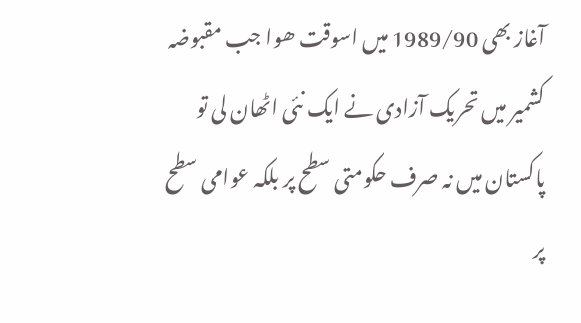آغاز بھی 1989/90 میں اسوقت ھوا جب مقبوضہ کشمیر میں تحریک آزادی نے ایک نئی اٹھان لی تو پاکستان میں نہ صرف حکومتی سطح پر بلکہ عوامی سطح پر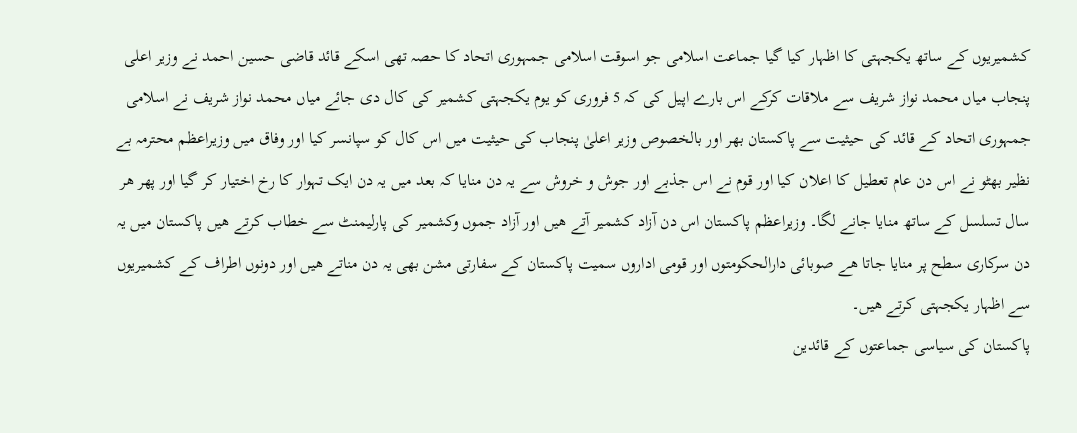کشمیریوں کے ساتھ یکجہتی کا اظہار کیا گیا جماعت اسلامی جو اسوقت اسلامی جمہوری اتحاد کا حصہ تھی اسکے قائد قاضی حسین احمد نے وزیر اعلی پنجاب میاں محمد نواز شریف سے ملاقات کرکے اس بارے اپیل کی کہ 5 فروری کو یوم یکجہتی کشمیر کی کال دی جائے میاں محمد نواز شریف نے اسلامی جمہوری اتحاد کے قائد کی حیثیت سے پاکستان بھر اور بالخصوص وزیر اعلیٰ پنجاب کی حیثیت میں اس کال کو سپانسر کیا اور وفاق میں وزیراعظم محترمہ بے نظیر بھٹو نے اس دن عام تعطیل کا اعلان کیا اور قوم نے اس جذبے اور جوش و خروش سے یہ دن منایا کہ بعد میں یہ دن ایک تہوار کا رخ اختیار کر گیا اور پھر ھر سال تسلسل کے ساتھ منایا جانے لگا۔ وزیراعظم پاکستان اس دن آزاد کشمیر آتے ھیں اور آزاد جموں وکشمیر کی پارلیمنٹ سے خطاب کرتے ھیں پاکستان میں یہ دن سرکاری سطح پر منایا جاتا ھے صوبائی دارالحکومتوں اور قومی اداروں سمیت پاکستان کے سفارتی مشن بھی یہ دن مناتے ھیں اور دونوں اطراف کے کشمیریوں سے اظہار یکجہتی کرتے ھیں۔
پاکستان کی سیاسی جماعتوں کے قائدین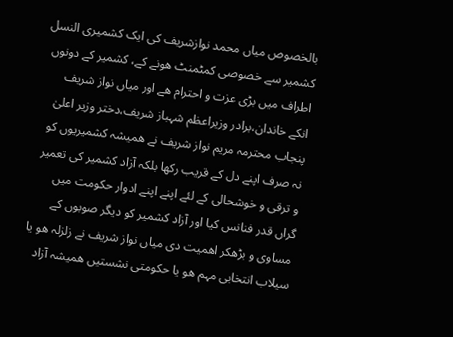بالخصوص میاں محمد نوازشریف کی ایک کشمیری النسل کشمیر سے خصوصی کمٹمنٹ ھونے کے، کشمیر کے دونوں اطراف میں بڑی عزت و احترام ھے اور میاں نواز شریف انکے خاندان،برادر وزیراعظم شہباز شریف،دختر وزیر اعلیٰ پنجاب محترمہ مریم نواز شریف نے ھمیشہ کشمیریوں کو نہ صرف اپنے دل کے قریب رکھا بلکہ آزاد کشمیر کی تعمیر و ترقی و خوشحالی کے لئے اپنے اپنے ادوار حکومت میں گراں قدر فنانس کیا اور آزاد کشمیر کو دیگر صوبوں کے مساوی و بڑھکر اھمیت دی میاں نواز شریف نے زلزلہ ھو یا سیلاب انتخابی مہم ھو یا حکومتی نشستیں ھمیشہ آزاد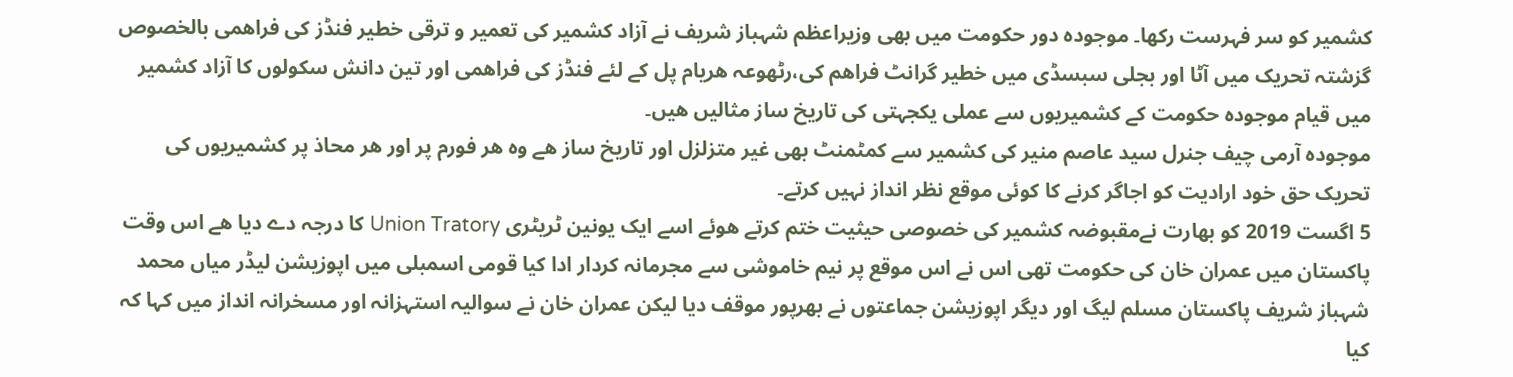کشمیر کو سر فہرست رکھا۔ موجودہ دور حکومت میں بھی وزیراعظم شہباز شریف نے آزاد کشمیر کی تعمیر و ترقی خطیر فنڈز کی فراھمی بالخصوص گزشتہ تحریک میں آٹا اور بجلی سبسڈی میں خطیر گرانٹ فراھم کی،رٹھوعہ ھریام پل کے لئے فنڈز کی فراھمی اور تین دانش سکولوں کا آزاد کشمیر میں قیام موجودہ حکومت کے کشمیریوں سے عملی یکجہتی کی تاریخ ساز مثالیں ھیں۔
موجودہ آرمی چیف جنرل سید عاصم منیر کی کشمیر سے کمٹمنٹ بھی غیر متزلزل اور تاریخ ساز ھے وہ ھر فورم پر اور ھر محاذ پر کشمیریوں کی تحریک حق خود ارادیت کو اجاگر کرنے کا کوئی موقع نظر انداز نہیں کرتے۔
5 اگست 2019 کو بھارت نےمقبوضہ کشمیر کی خصوصی حیثیت ختم کرتے ھوئے اسے ایک یونین ٹریٹری Union Tratory کا درجہ دے دیا ھے اس وقت پاکستان میں عمران خان کی حکومت تھی اس نے اس موقع پر نیم خاموشی سے مجرمانہ کردار ادا کیا قومی اسمبلی میں اپوزیشن لیڈر میاں محمد شہباز شریف پاکستان مسلم لیگ اور دیگر اپوزیشن جماعتوں نے بھرپور موقف دیا لیکن عمران خان نے سوالیہ استہزانہ اور مسخرانہ انداز میں کہا کہ کیا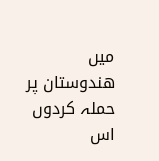میں ھندوستان پر حملہ کردوں اس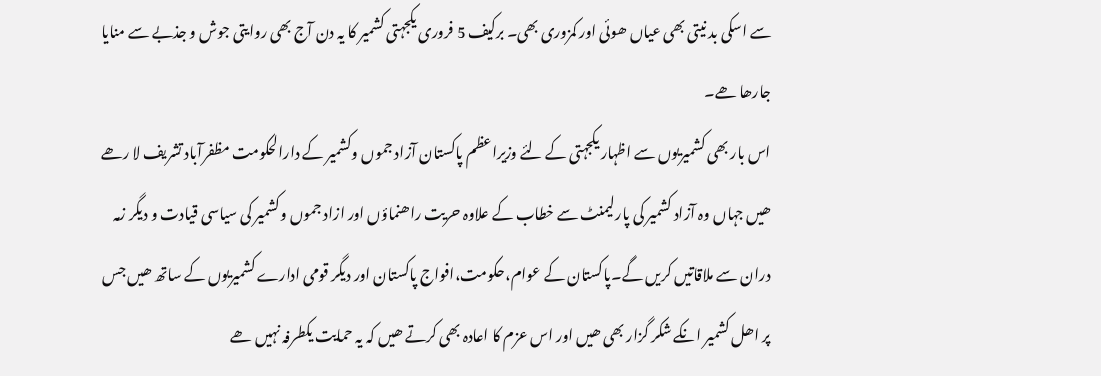سے اسکی بد نیتی بھی عیاں ھوئی اور کمزوری بھی۔ برکیف 5 فروری یکجہتی کشمیر کا یہ دن آج بھی روایتی جوش و جذبے سے منایا جارھا ھے۔
اس بار بھی کشمیریوں سے اظہار یکجہتی کے لئے وزیراعظم پاکستان آزاد جموں وکشمیر کے دارالحکومت مظفرآباد تشریف لا رھے ھیں جہاں وہ آزاد کشمیر کی پارلیمنٹ سے خطاب کے علاوہ حریت راھنماؤں اور ازاد جموں وکشمیر کی سیاسی قیادت و دیگر زمہ دران سے ملاقاتیں کریں گے۔پاکستان کے عوام،حکومت،افواج پاکستان اور دیگر قومی ادارے کشمیریوں کے ساتھ ھیں جس پر اھل کشمیر انکے شکر گزار بھی ھیں اور اس عزم کا اعادہ بھی کرتے ھیں کہ یہ حمایت یکطرفہ نہیں ھے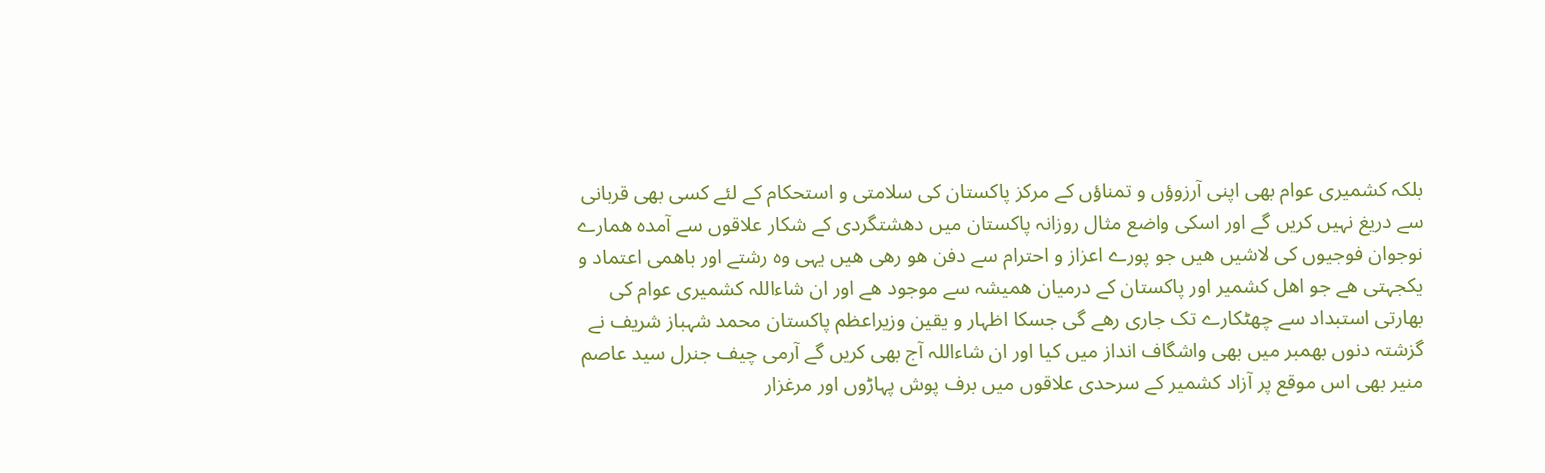بلکہ کشمیری عوام بھی اپنی آرزوؤں و تمناؤں کے مرکز پاکستان کی سلامتی و استحکام کے لئے کسی بھی قربانی سے دریغ نہیں کریں گے اور اسکی واضع مثال روزانہ پاکستان میں دھشتگردی کے شکار علاقوں سے آمدہ ھمارے نوجوان فوجیوں کی لاشیں ھیں جو پورے اعزاز و احترام سے دفن ھو رھی ھیں یہی وہ رشتے اور باھمی اعتماد و یکجہتی ھے جو اھل کشمیر اور پاکستان کے درمیان ھمیشہ سے موجود ھے اور ان شاءاللہ کشمیری عوام کی بھارتی استبداد سے چھٹکارے تک جاری رھے گی جسکا اظہار و یقین وزیراعظم پاکستان محمد شہباز شریف نے گزشتہ دنوں بھمبر میں بھی واشگاف انداز میں کیا اور ان شاءاللہ آج بھی کریں گے آرمی چیف جنرل سید عاصم منیر بھی اس موقع پر آزاد کشمیر کے سرحدی علاقوں میں برف پوش پہاڑوں اور مرغزار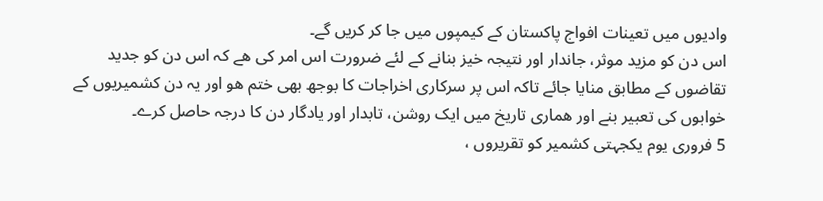وادیوں میں تعینات افواج پاکستان کے کیمپوں میں جا کر کریں گے۔
اس دن کو مزید موثر، جاندار اور نتیجہ خیز بنانے کے لئے ضرورت اس امر کی ھے کہ اس دن کو جدید تقاضوں کے مطابق منایا جائے تاکہ اس پر سرکاری اخراجات کا بوجھ بھی ختم ھو اور یہ دن کشمیریوں کے خوابوں کی تعبیر بنے اور ھماری تاریخ میں ایک روشن، تابدار اور یادگار دن کا درجہ حاصل کرے۔
5 فروری یوم یکجہتی کشمیر کو تقریروں ،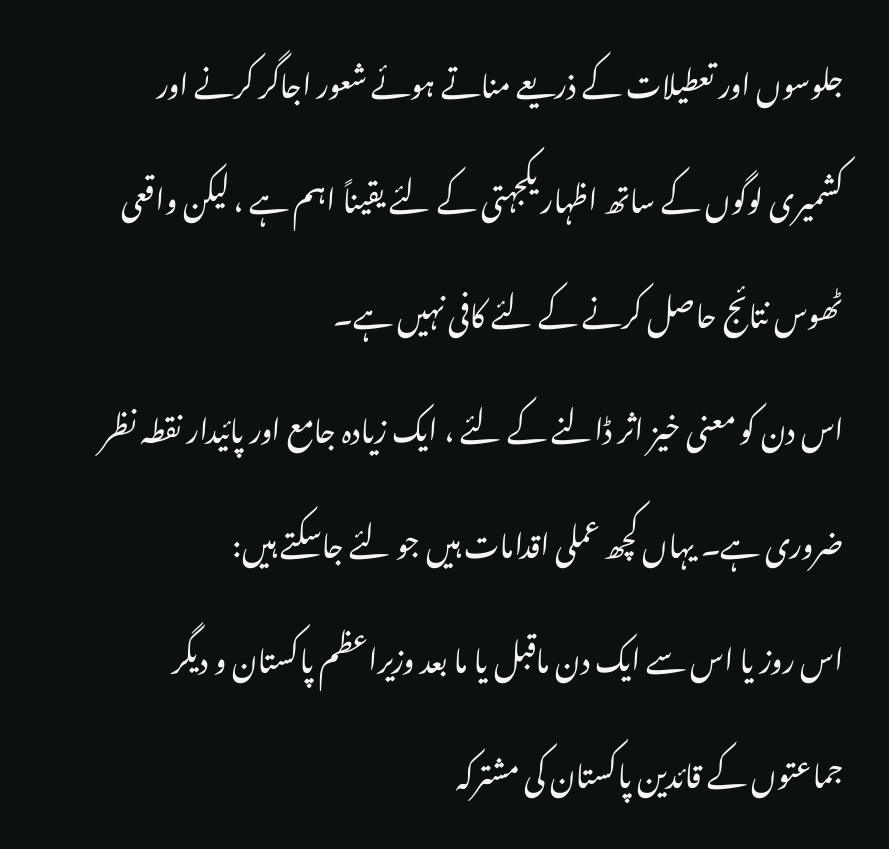جلوسوں اور تعطیلات کے ذریعے مناتے ہوئے شعور اجاگر کرنے اور کشمیری لوگوں کے ساتھ اظہار یکجہتی کے لئے یقیناً اہم ہے ، لیکن واقعی ٹھوس نتائج حاصل کرنے کے لئے کافی نہیں ہے۔
اس دن کو معنی خیز اثر ڈالنے کے لئے ، ایک زیادہ جامع اور پائیدار نقطہ نظر ضروری ہے۔ یہاں کچھ عملی اقدامات ہیں جو لئے جاسکتے ہیں:
اس روز یا اس سے ایک دن ماقبل یا ما بعد وزیراعظم پاکستان و دیگر جماعتوں کے قائدین پاکستان کی مشترکہ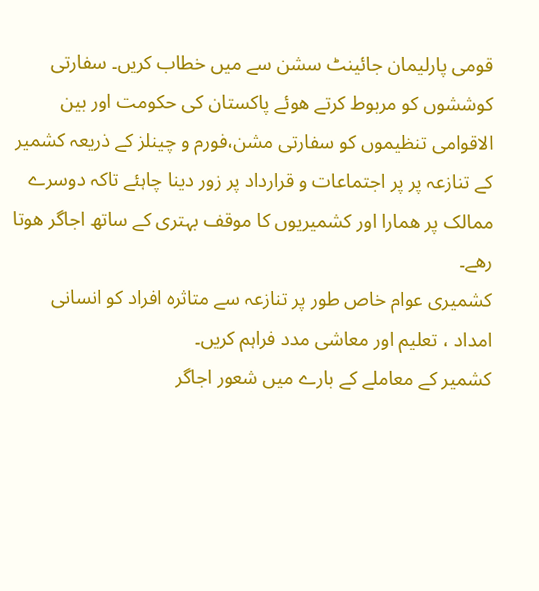قومی پارلیمان جائینٹ سشن سے میں خطاب کریں۔ سفارتی کوششوں کو مربوط کرتے ھوئے پاکستان کی حکومت اور بین الاقوامی تنظیموں کو سفارتی مشن،فورم و چینلز کے ذریعہ کشمیر کے تنازعہ پر پر اجتماعات و قرارداد پر زور دینا چاہئے تاکہ دوسرے ممالک پر ھمارا اور کشمیریوں کا موقف بہتری کے ساتھ اجاگر ھوتا رھے۔
کشمیری عوام خاص طور پر تنازعہ سے متاثرہ افراد کو انسانی امداد ، تعلیم اور معاشی مدد فراہم کریں۔
کشمیر کے معاملے کے بارے میں شعور اجاگر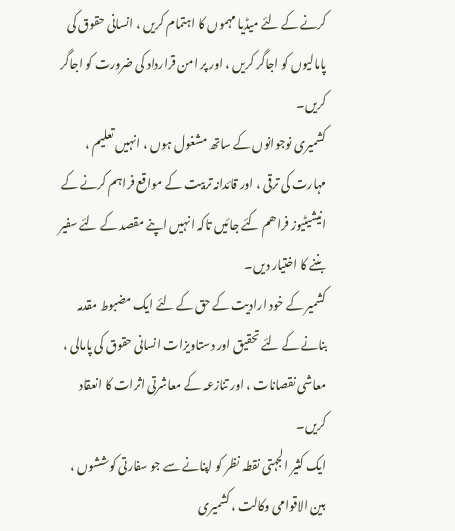کرنے کے لئے میڈیا مہموں کا اہتمام کریں ، انسانی حقوق کی پامالیوں کو اجاگر کریں ، اور پر امن قرارداد کی ضرورت کو اجاگر کریں۔
کشمیری نوجوانوں کے ساتھ مشغول ہوں ، انہیں تعلیم ، مہارت کی ترقی ، اور قائدانہ تربیت کے مواقع فراہم کرنے کے انیشیٹیوز فراھم کئے جائیں تاکہ انہیں اپنے مقصد کے لئے سفیر بننے کا اختیار دیں۔
کشمیر کے خود ارادیت کے حق کے لئے ایک مضبوط مقدمہ بنانے کے لئے تحقیق اور دستاویزات انسانی حقوق کی پامالی ، معاشی نقصانات ، اور تنازعہ کے معاشرتی اثرات کا انعقاد کریں۔
ایک کثیر الجہتی نقطہ نظر کو اپنانے سے جو سفارتی کوششوں ، بین الاقوامی وکالت ، کشمیری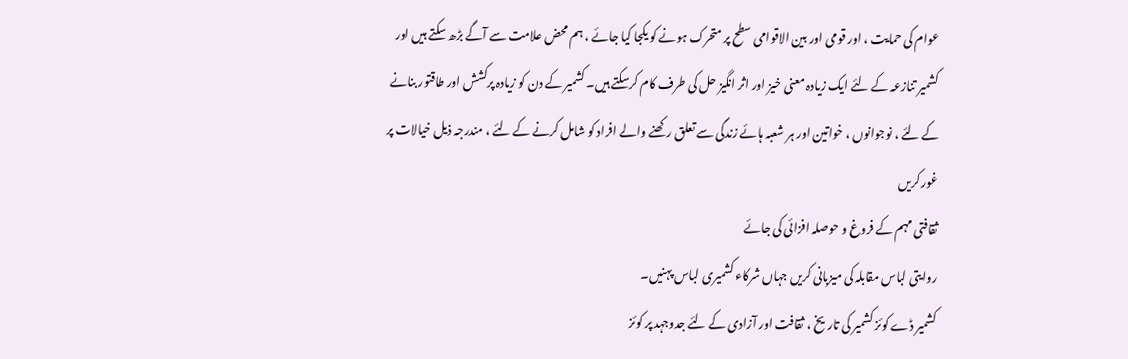عوام کی حمایت ، اور قومی اور بین الاقوامی سطح پر متحرک ہونے کو یکجا کیا جائے ، ہم محض علامت سے آگے بڑھ سکتے ہیں اور کشمیر تنازعہ کے لئے ایک زیادہ معنی خیز اور اثر انگیز حل کی طرف کام کرسکتے ہیں۔ کشمیر کے دن کو زیادہ پرکشش اور طاقتور بنانے کے لئے ، نوجوانوں ، خواتین اور ہر شعبہ ہائے زندگی سے تعلق رکھنے والے افراد کو شامل کرنے کے لئے ، مندرجہ ذیل خیالات پر غور کریں
ثقافتی مہم کے فروغ و حوصلہ افزائی کی جائے
روایتی لباس مقابلہ کی میزبانی کریں جہاں شرکاء کشمیری لباس پہنیں۔
کشمیر ڈے کوئز کشمیر کی تاریخ ، ثقافت اور آزادی کے لئے جدوجہد پر کوئز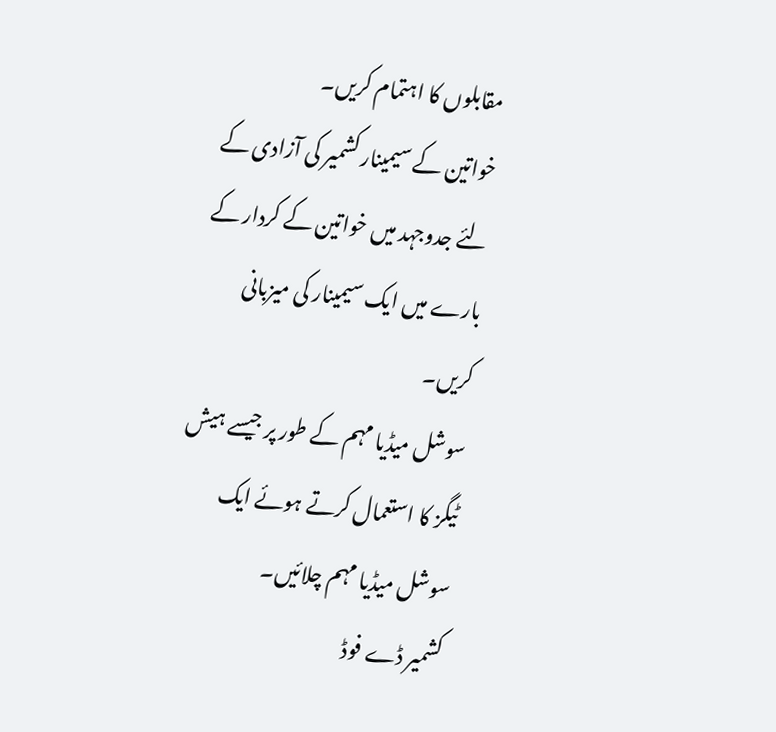مقابلوں کا اہتمام کریں۔
خواتین کے سیمینار کشمیر کی آزادی کے لئے جدوجہد میں خواتین کے کردار کے بارے میں ایک سیمینار کی میزبانی کریں۔
سوشل میڈیا مہم کے طور پر جیسے ہیش ٹیگز کا استعمال کرتے ہوئے ایک سوشل میڈیا مہم چلائیں۔
کشمیر ڈے فوڈ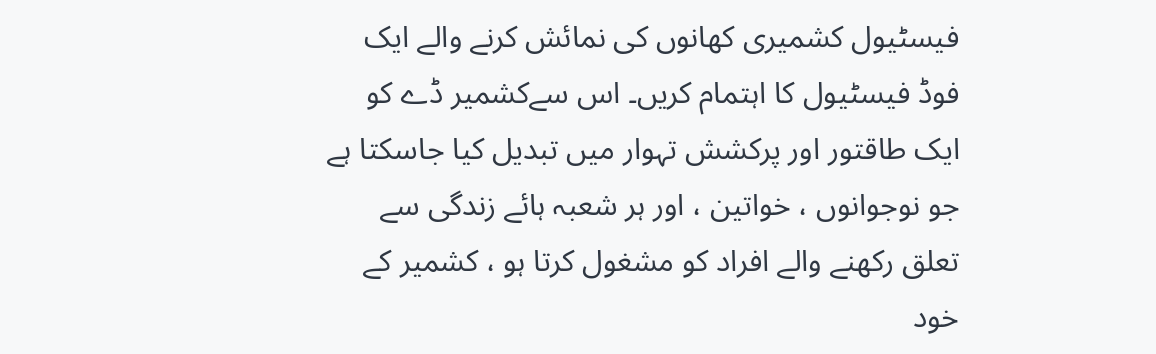فیسٹیول کشمیری کھانوں کی نمائش کرنے والے ایک فوڈ فیسٹیول کا اہتمام کریں۔ اس سےکشمیر ڈے کو ایک طاقتور اور پرکشش تہوار میں تبدیل کیا جاسکتا ہے جو نوجوانوں ، خواتین ، اور ہر شعبہ ہائے زندگی سے تعلق رکھنے والے افراد کو مشغول کرتا ہو ، کشمیر کے خود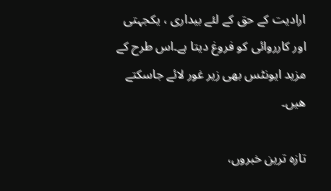ارادیت کے حق کے لئے بیداری ، یکجہتی اور کارروائی کو فروغ دیتا ہے۔اس طرح کے مزید ایونٹس بھی زیر غور لائے جاسکتے ھیں۔

تازہ ترین خبروں،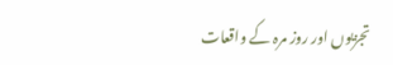تجزیوں اور روز مرہ کے واقعات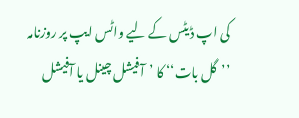کی اپ ڈیٹس کے لیے واٹس ایپ پر روزنامہ ’’گل بات‘‘ کا ’آفیشل چینل یا آفیشل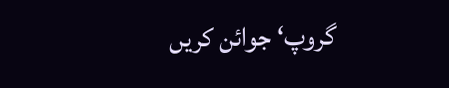گروپ‘ جوائن کریں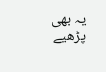یہ بھی پڑھیے